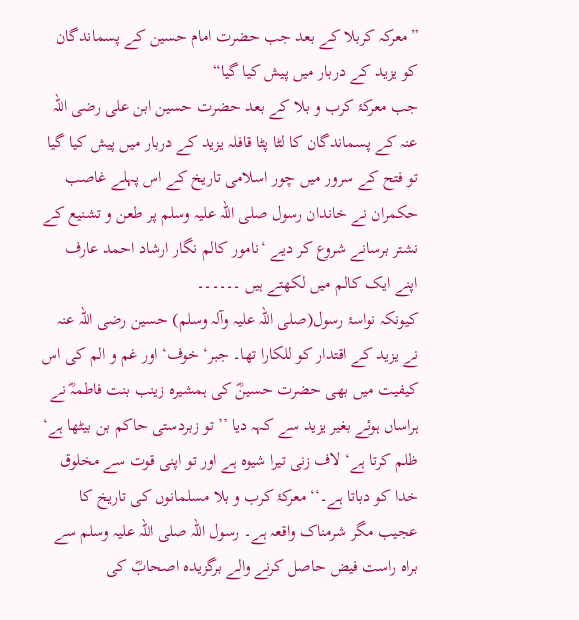”معرکہ کربلا کے بعد جب حضرت امام حسین کے پسماندگان کو یزید کے دربار میں پیش کیا گیا“
جب معرکۂ کرب و بلا کے بعد حضرت حسین ابن علی رضی اللہ عنہ کے پسماندگان کا لٹا پٹا قافلہ یزید کے دربار میں پیش کیا گیا
تو فتح کے سرور میں چور اسلامی تاریخ کے اس پہلے غاصب حکمران نے خاندان رسول صلی اللہ علیہ وسلم پر طعن و تشنیع کے نشتر برسانے شروع کر دیے ‘نامور کالم نگار ارشاد احمد عارف اپنے ایک کالم میں لکھتے ہیں ۔۔۔۔۔۔
کیونکہ نواسۂ رسول(صلی اللہ علیہ وآلہ وسلم) حسین رضی اللہ عنہ نے یزید کے اقتدار کو للکارا تھا۔ جبر‘ خوف‘اور غم و الم کی اس کیفیت میں بھی حضرت حسینؓ کی ہمشیرہ زینب بنت فاطمہؓ نے ہراساں ہوئے بغیر یزید سے کہہ دیا ’’تو زبردستی حاکم بن بیٹھا ہے‘ ظلم کرتا ہے‘ لاف زنی تیرا شیوہ ہے اور تو اپنی قوت سے مخلوق خدا کو دباتا ہے۔‘‘ معرکۂ کرب و بلا مسلمانوں کی تاریخ کا عجیب مگر شرمناک واقعہ ہے۔ رسول اللہ صلی اللہ علیہ وسلم سے براہ راست فیض حاصل کرنے والے برگزیدہ اصحابؓ کی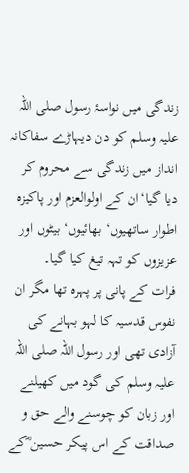زندگی میں نواسۂ رسول صلی اللہ علیہ وسلم کو دن دیہاڑے سفاکانہ انداز میں زندگی سے محروم کر دیا گیا‘ان کے اولوالعزم اور پاکیزہ اطوار ساتھیوں‘ بھائیوں‘ بیٹوں اور عزیزوں کو تہہ تیغ کیا گیا۔
فرات کے پانی پر پہرہ تھا مگر ان نفوس قدسیہ کا لہو بہانے کی آزادی تھی اور رسول اللہ صلی اللہ علیہ وسلم کی گود میں کھیلنے اور زبان کو چوسنے والے حق و صداقت کے اس پیکر حسین ؓکے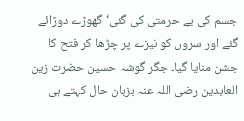جسم کی بے حرمتی کی گئی‘ گھوڑے دوڑائے گئے اور سروں کو نیزے پر چڑھا کر فتح کا جشن منایا گیا۔ جگر گوشہ حسین حضرت زین العابدین رضی اللہ عنہ بزبان حال کہتے ہی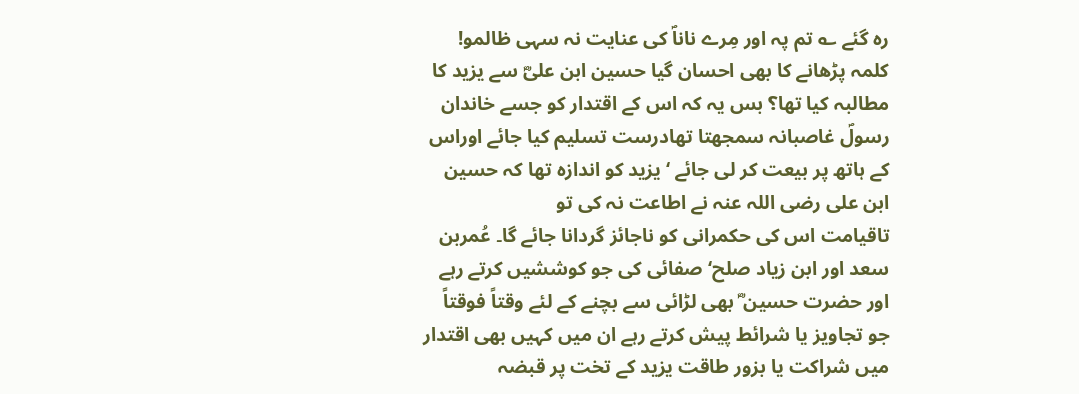رہ گئے ؎ تم پہ اور مِرے ناناؐ کی عنایت نہ سہی ظالمو! کلمہ پڑھانے کا بھی احسان گیا حسین ابن علیؓ سے یزید کا مطالبہ کیا تھا؟ بس یہ کہ اس کے اقتدار کو جسے خاندان رسولؐ غاصبانہ سمجھتا تھادرست تسلیم کیا جائے اوراس کے ہاتھ پر بیعت کر لی جائے ‘یزید کو اندازہ تھا کہ حسین ابن علی رضی اللہ عنہ نے اطاعت نہ کی تو
تاقیامت اس کی حکمرانی کو ناجائز گردانا جائے گا۔ عُمربن سعد اور ابن زیاد صلح‘ صفائی کی جو کوششیں کرتے رہے اور حضرت حسین ؓ بھی لڑائی سے بچنے کے لئے وقتاً فوقتاً جو تجاویز یا شرائط پیش کرتے رہے ان میں کہیں بھی اقتدار میں شراکت یا بزور طاقت یزید کے تخت پر قبضہ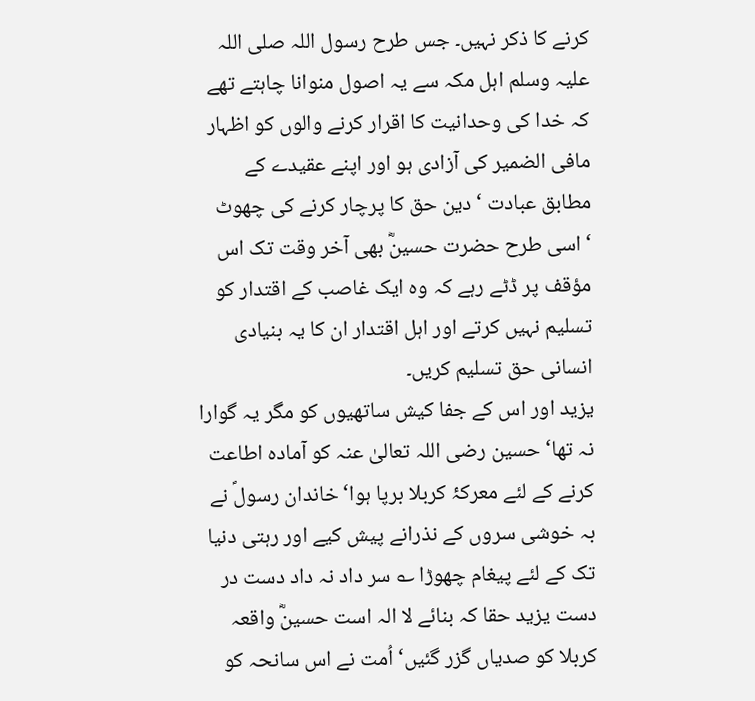کرنے کا ذکر نہیں۔ جس طرح رسول اللہ صلی اللہ علیہ وسلم اہل مکہ سے یہ اصول منوانا چاہتے تھے کہ خدا کی وحدانیت کا اقرار کرنے والوں کو اظہار مافی الضمیر کی آزادی ہو اور اپنے عقیدے کے مطابق عبادت ‘ دین حق کا پرچار کرنے کی چھوٹ ‘اسی طرح حضرت حسینؓ بھی آخر وقت تک اس مؤقف پر ڈٹے رہے کہ وہ ایک غاصب کے اقتدار کو تسلیم نہیں کرتے اور اہل اقتدار ان کا یہ بنیادی انسانی حق تسلیم کریں۔
یزید اور اس کے جفا کیش ساتھیوں کو مگر یہ گوارا نہ تھا‘ حسین رضی اللہ تعالیٰ عنہ کو آمادہ اطاعت کرنے کے لئے معرکۂ کربلا برپا ہوا‘ خاندان رسولؐ نے بہ خوشی سروں کے نذرانے پیش کیے اور رہتی دنیا تک کے لئے پیغام چھوڑا ؎ سر داد نہ داد دست در دست یزید حقا کہ بنائے لا الہ است حسینؓ واقعہ کربلا کو صدیاں گزر گئیں‘ اُمت نے اس سانحہ کو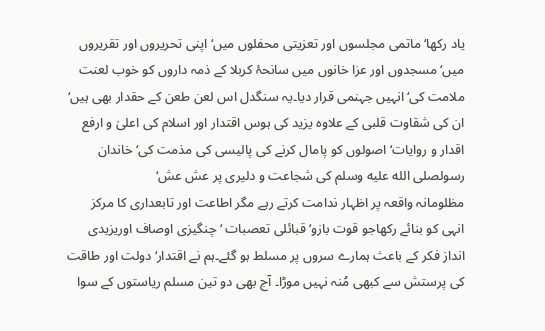یاد رکھا‘ ماتمی مجلسوں اور تعزیتی محفلوں میں‘ اپنی تحریروں اور تقریروں میں‘ مسجدوں اور عزا خانوں میں سانحۂ کربلا کے ذمہ داروں کو خوب لعنت ملامت کی‘ انہیں جہنمی قرار دیا۔یہ سنگدل اس لعن طعن کے حقدار بھی ہیں‘ ان کی شقاوت قلبی کے علاوہ یزید کی ہوس اقتدار اور اسلام کی اعلیٰ و ارفع اقدار و روایات‘ اصولوں کو پامال کرنے کی پالیسی کی مذمت کی‘ خاندان رسولصلى الله عليه وسلم کی شجاعت و دلیری پر عش عش‘
مظلومانہ واقعہ پر اظہار ندامت کرتے رہے مگر اطاعت اور تابعداری کا مرکز انہی کو بنائے رکھاجو قوت بازو‘ قبائلی تعصبات ‘ چنگیزی اوصاف اوریزیدی انداز فکر کے باعث ہمارے سروں پر مسلط ہو گئے۔ہم نے اقتدار‘دولت اور طاقت کی پرستش سے کبھی مُنہ نہیں موڑا۔ آج بھی دو تین مسلم ریاستوں کے سوا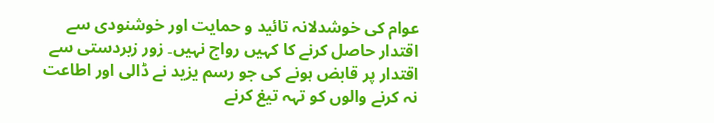عوام کی خوشدلانہ تائید و حمایت اور خوشنودی سے اقتدار حاصل کرنے کا کہیں رواج نہیں۔ زور زبردستی سے اقتدار پر قابض ہونے کی جو رسم یزید نے ڈالی اور اطاعت نہ کرنے والوں کو تہہ تیغ کرنے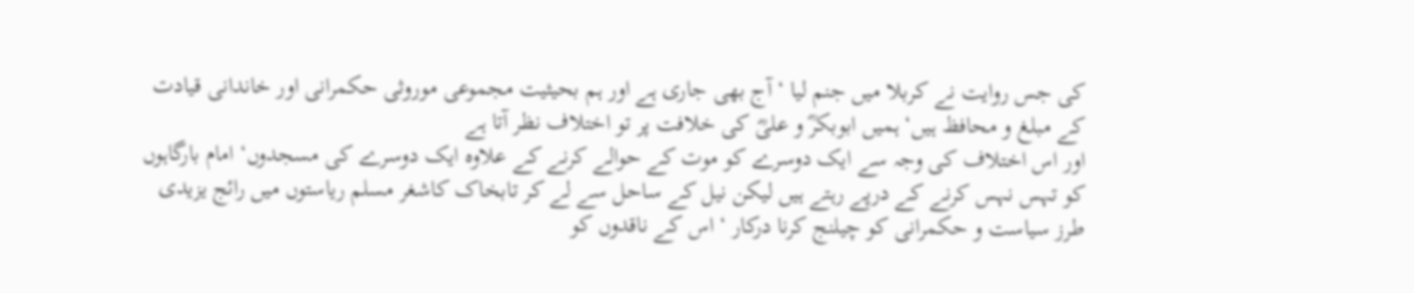کی جس روایت نے کربلا میں جنم لیا ‘ آج بھی جاری ہے اور ہم بحیثیت مجموعی موروثی حکمرانی اور خاندانی قیادت کے مبلغ و محافظ ہیں‘ ہمیں ابوبکرؓ و علیؓ کی خلافت پر تو اختلاف نظر آتا ہے
اور اس اختلاف کی وجہ سے ایک دوسرے کو موت کے حوالے کرنے کے علاوہ ایک دوسرے کی مسجدوں‘ امام بارگاہوں کو تہس نہس کرنے کے درپے رہتے ہیں لیکن نیل کے ساحل سے لے کر تابخاک کاشغر مسلم ریاستوں میں رائج یزیدی طرز سیاست و حکمرانی کو چیلنج کرنا درکار ‘ اس کے ناقدوں کو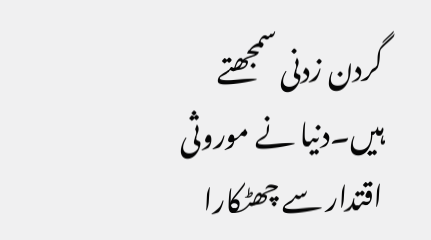گردن زدنی سمجھتے ہیں۔دنیا نے موروثی اقتدار سے چھٹکارا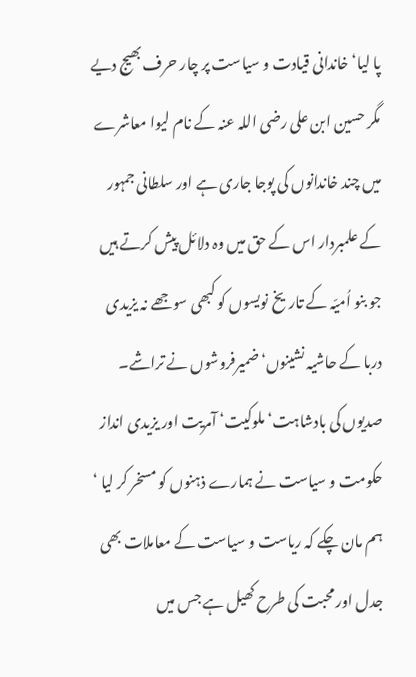پا لیا‘ خاندانی قیادت و سیاست پر چار حرف بھیج دیے مگر حسین ابن علی رضی اللہ عنہ کے نام لیوا معاشرے میں چند خاندانوں کی پوجا جاری ہے اور سلطانی جمہور کے علمبردار اس کے حق میں وہ دلائل پیش کرتے ہیں جو بنو اُمیّہ کے تاریخ نویسوں کو کبھی سوجھے نہ یزیدی دربا کے حاشیہ نشینوں‘ضمیرفروشوں نے تراشے۔
صدیوں کی بادشاہت‘ ملوکیت‘ آمریت اور یزیدی انداز حکومت و سیاست نے ہمارے ذہنوں کو مسخر کر لیا ‘ ہم مان چکے کہ ریاست و سیاست کے معاملات بھی جدل اور محبت کی طرح کھیل ہے جس میں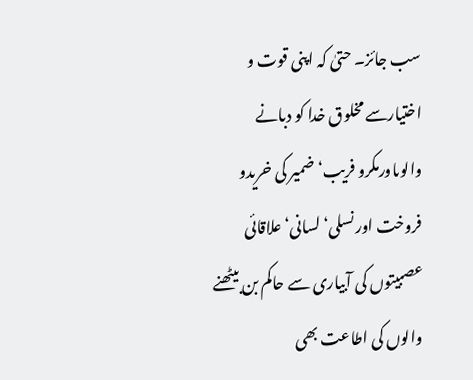سب جائز۔ حتیٰ کہ اپنی قوت و اختیارسے مخلوق خدا کو دبانے والوںاورمکرو فریب‘ ضمیر کی خریدو فروخت اور نسلی‘ لسانی‘ علاقائی عصبیتوں کی آبیاری سے حاکم بن بیٹھنے والوں کی اطاعت بھی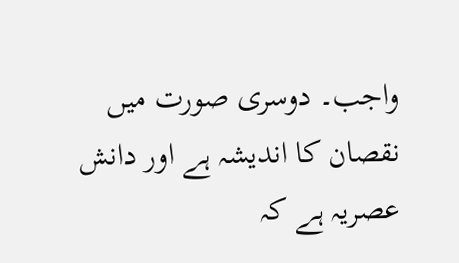واجب۔ دوسری صورت میں نقصان کا اندیشہ ہے اور دانش عصریہ ہے کہ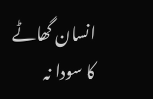انسان گھاٹے کا سودا نہ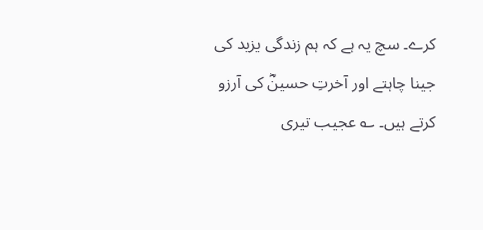کرے۔ سچ یہ ہے کہ ہم زندگی یزید کی جینا چاہتے اور آخرتِ حسینؓ کی آرزو کرتے ہیں۔ ؎ عجیب تیری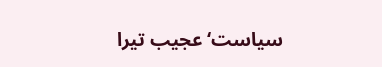سیاست‘عجیب تیرا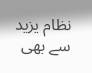نظام یزید سے بھی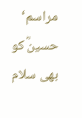مراسم‘ حسینؓ کو بھی سلام